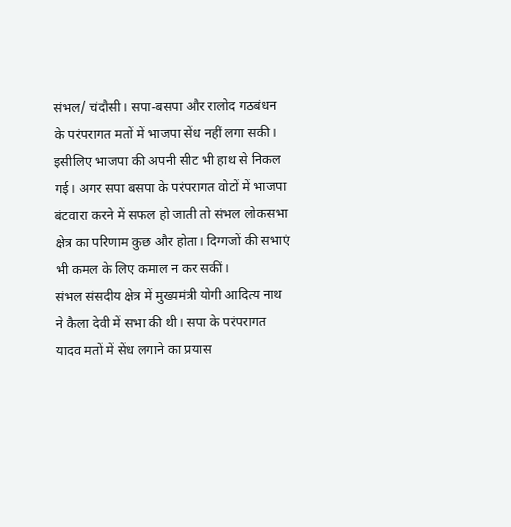संभल/ चंदौसी। सपा-बसपा और रालोद गठबंधन के परंपरागत मतों में भाजपा सेंध नहीं लगा सकी। इसीलिए भाजपा की अपनी सीट भी हाथ से निकल गई। अगर सपा बसपा के परंपरागत वोटों में भाजपा बंटवारा करने में सफल हो जाती तो संभल लोकसभा क्षेत्र का परिणाम कुछ और होता। दिग्गजों की सभाएं भी कमल के लिए कमाल न कर सकीं।
संभल संसदीय क्षेत्र में मुख्यमंत्री योगी आदित्य नाथ ने कैला देवी में सभा की थी। सपा के परंपरागत यादव मतों में सेंध लगाने का प्रयास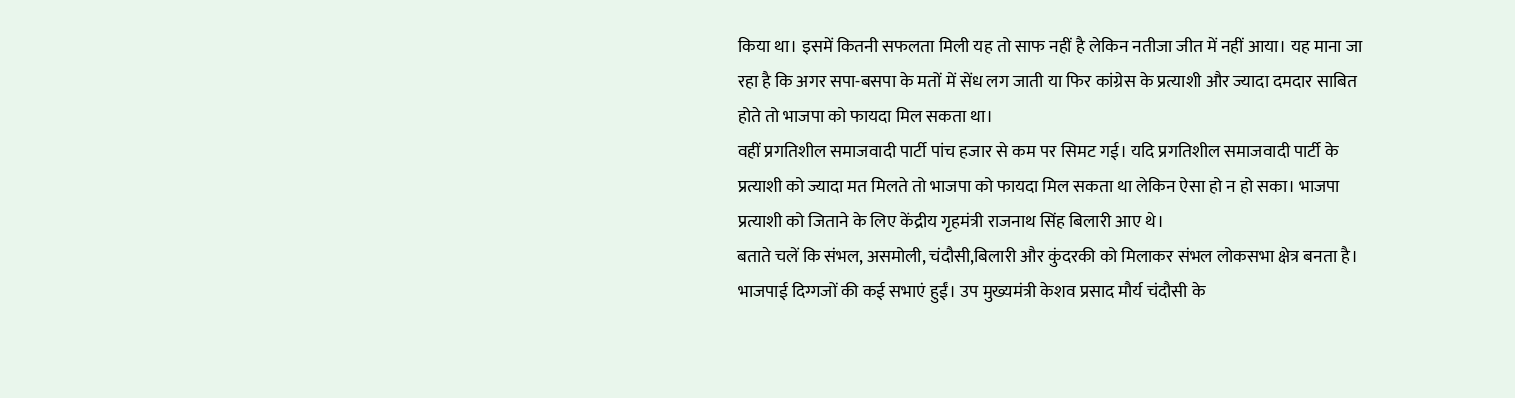किया था। इसमें कितनी सफलता मिली यह तो साफ नहीं है लेकिन नतीजा जीत में नहीं आया। यह माना जा रहा है कि अगर सपा-बसपा के मतों में सेंध लग जाती या फिर कांग्रेस के प्रत्याशी और ज्यादा दमदार साबित होते तो भाजपा को फायदा मिल सकता था।
वहीं प्रगतिशील समाजवादी पार्टी पांच हजार से कम पर सिमट गई। यदि प्रगतिशील समाजवादी पार्टी के प्रत्याशी को ज्यादा मत मिलते तो भाजपा को फायदा मिल सकता था लेकिन ऐसा हो न हो सका। भाजपा प्रत्याशी को जिताने के लिए केंद्रीय गृहमंत्री राजनाथ सिंह बिलारी आए थे।
बताते चलें कि संभल, असमोली, चंदौसी,बिलारी और कुंदरकी को मिलाकर संभल लोकसभा क्षेत्र बनता है। भाजपाई दिग्गजों की कई सभाएं हुईं। उप मुख्यमंत्री केशव प्रसाद मौर्य चंदौसी के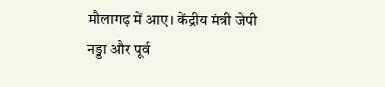मौलागढ़ में आए। केंद्रीय मंत्री जेपी नड्डा और पूर्व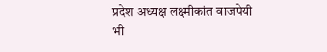प्रदेश अध्यक्ष लक्ष्मीकांत वाजपेयी भी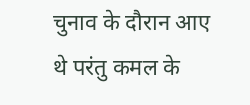चुनाव के दौरान आए थे परंतु कमल के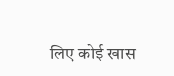लिए कोई खास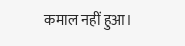कमाल नहीं हुआ।